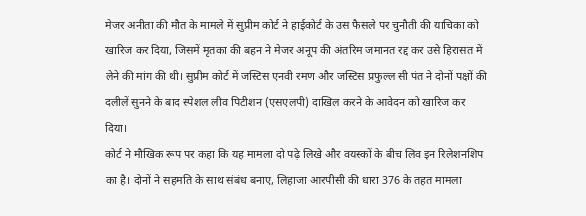मेजर अनीता की मौत के मामले में सुप्रीम कोर्ट ने हाईकोर्ट के उस फैसले पर चुनौती की याचिका को खारिज कर दिया, जिसमें मृतका की बहन ने मेजर अनूप की अंतरिम जमानत रद्द कर उसे हिरासत में लेने की मांग की थी। सुप्रीम कोर्ट में जस्टिस एनवी रमण और जस्टिस प्रफुल्ल सी पंत ने दोनों पक्षों की दलीलें सुनने के बाद स्पेशल लीव पिटीशन (एसएलपी) दाखिल करने के आवेदन को खारिज कर दिया।
कोर्ट ने मौखिक रूप पर कहा कि यह मामला दो पढ़े लिखे और वयस्कों के बीच लिव इन रिलेशनशिप का है। दोनों ने सहमति के साथ संबंध बनाए, लिहाजा आरपीसी की धारा 376 के तहत मामला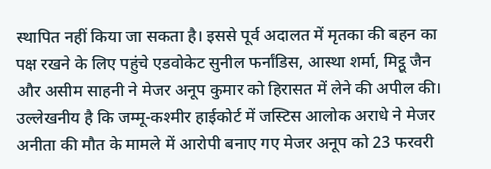स्थापित नहीं किया जा सकता है। इससे पूर्व अदालत में मृतका की बहन का पक्ष रखने के लिए पहुंचे एडवोकेट सुनील फर्नांडिस, आस्था शर्मा, मिट्ठू जैन और असीम साहनी ने मेजर अनूप कुमार को हिरासत में लेने की अपील की।
उल्लेखनीय है कि जम्मू-कश्मीर हाईकोर्ट में जस्टिस आलोक अराधे ने मेजर अनीता की मौत के मामले में आरोपी बनाए गए मेजर अनूप को 23 फरवरी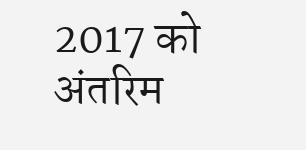2017 को अंतरिम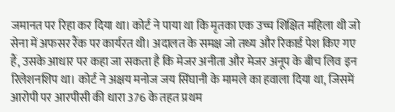जमानत पर रिहा कर दिया था। कोर्ट ने पाया था कि मृतका एक उच्च शिक्षित महिला थी जो सेना में अफसर रैंक पर कार्यरत थी। अदालत के समक्ष जो तथ्य और रिकार्ड पेश किए गए हैं, उसके आधार पर कहा जा सकता है कि मेजर अनीता और मेजर अनूप के बीच लिव इन रिलेशनशिप था। कोर्ट ने अक्षय मनोज जय सिंघानी के मामले का हवाला दिया था, जिसमें आरोपी पर आरपीसी की धारा 376 के तहत प्रथम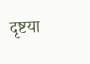दृष्टया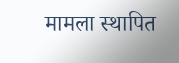मामला स्थापित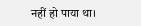नहीं हो पाया था।